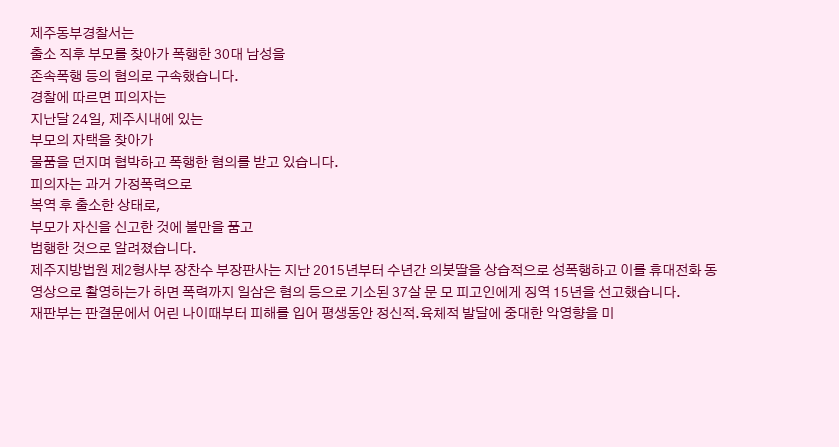제주동부경찰서는
출소 직후 부모를 찾아가 폭행한 30대 남성을
존속폭행 등의 혐의로 구속했습니다.
경찰에 따르면 피의자는
지난달 24일, 제주시내에 있는
부모의 자택을 찾아가
물품을 던지며 협박하고 폭행한 혐의를 받고 있습니다.
피의자는 과거 가정폭력으로
복역 후 출소한 상태로,
부모가 자신을 신고한 것에 불만을 품고
범행한 것으로 알려졌습니다.
제주지방법원 제2형사부 장찬수 부장판사는 지난 2015년부터 수년간 의붓딸을 상습적으로 성폭행하고 이를 휴대전화 동영상으로 촬영하는가 하면 폭력까지 일삼은 혐의 등으로 기소된 37살 문 모 피고인에게 징역 15년을 선고했습니다.
재판부는 판결문에서 어린 나이때부터 피해를 입어 평생동안 정신적.육체적 발달에 중대한 악영향을 미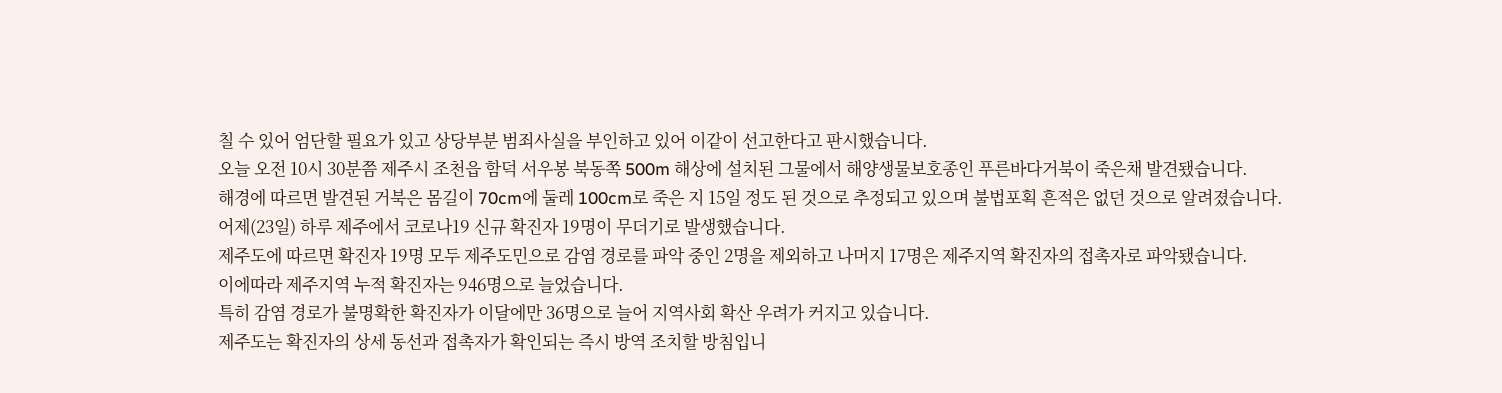칠 수 있어 엄단할 필요가 있고 상당부분 범죄사실을 부인하고 있어 이같이 선고한다고 판시했습니다.
오늘 오전 10시 30분쯤 제주시 조천읍 함덕 서우봉 북동쪽 500m 해상에 설치된 그물에서 해양생물보호종인 푸른바다거북이 죽은채 발견됐습니다.
해경에 따르면 발견된 거북은 몸길이 70cm에 둘레 100cm로 죽은 지 15일 정도 된 것으로 추정되고 있으며 불법포획 흔적은 없던 것으로 알려졌습니다.
어제(23일) 하루 제주에서 코로나19 신규 확진자 19명이 무더기로 발생했습니다.
제주도에 따르면 확진자 19명 모두 제주도민으로 감염 경로를 파악 중인 2명을 제외하고 나머지 17명은 제주지역 확진자의 접촉자로 파악됐습니다.
이에따라 제주지역 누적 확진자는 946명으로 늘었습니다.
특히 감염 경로가 불명확한 확진자가 이달에만 36명으로 늘어 지역사회 확산 우려가 커지고 있습니다.
제주도는 확진자의 상세 동선과 접촉자가 확인되는 즉시 방역 조치할 방침입니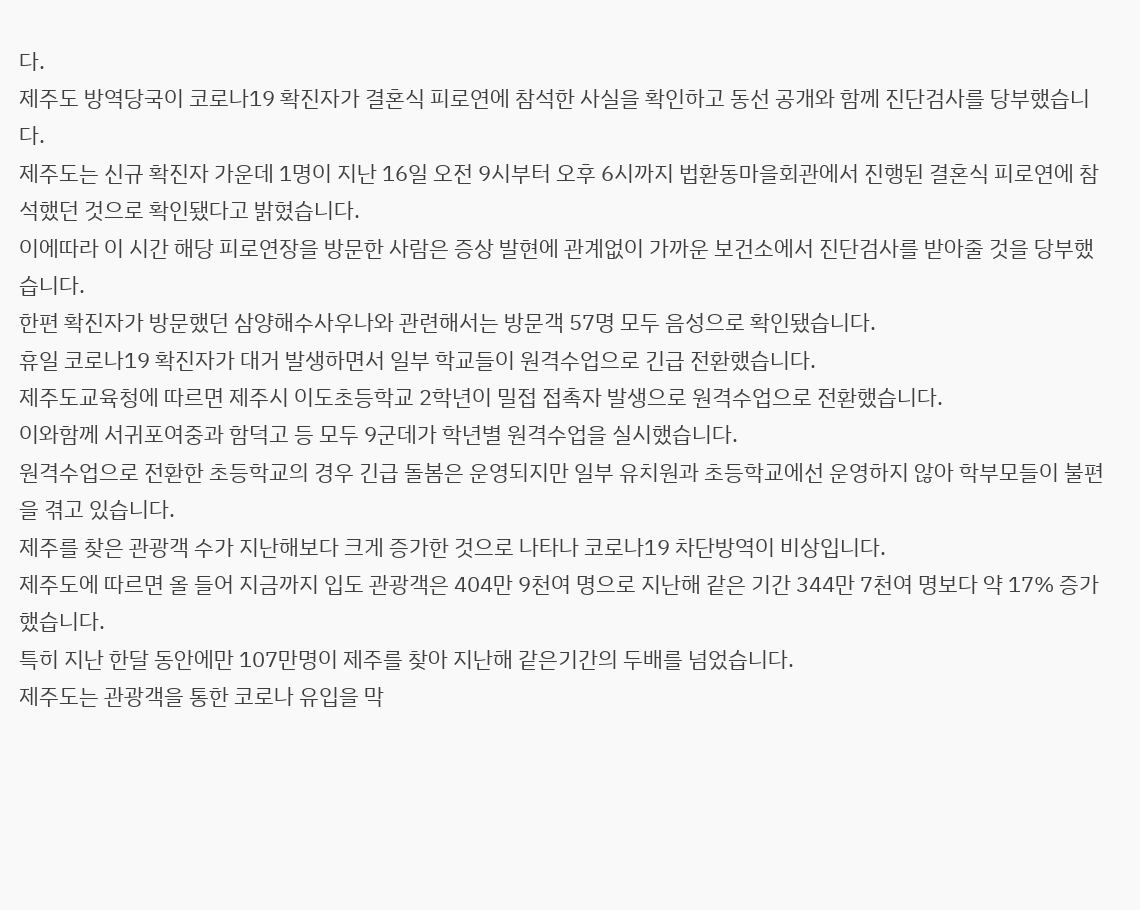다.
제주도 방역당국이 코로나19 확진자가 결혼식 피로연에 참석한 사실을 확인하고 동선 공개와 함께 진단검사를 당부했습니다.
제주도는 신규 확진자 가운데 1명이 지난 16일 오전 9시부터 오후 6시까지 법환동마을회관에서 진행된 결혼식 피로연에 참석했던 것으로 확인됐다고 밝혔습니다.
이에따라 이 시간 해당 피로연장을 방문한 사람은 증상 발현에 관계없이 가까운 보건소에서 진단검사를 받아줄 것을 당부했습니다.
한편 확진자가 방문했던 삼양해수사우나와 관련해서는 방문객 57명 모두 음성으로 확인됐습니다.
휴일 코로나19 확진자가 대거 발생하면서 일부 학교들이 원격수업으로 긴급 전환했습니다.
제주도교육청에 따르면 제주시 이도초등학교 2학년이 밀접 접촉자 발생으로 원격수업으로 전환했습니다.
이와함께 서귀포여중과 함덕고 등 모두 9군데가 학년별 원격수업을 실시했습니다.
원격수업으로 전환한 초등학교의 경우 긴급 돌봄은 운영되지만 일부 유치원과 초등학교에선 운영하지 않아 학부모들이 불편을 겪고 있습니다.
제주를 찾은 관광객 수가 지난해보다 크게 증가한 것으로 나타나 코로나19 차단방역이 비상입니다.
제주도에 따르면 올 들어 지금까지 입도 관광객은 404만 9천여 명으로 지난해 같은 기간 344만 7천여 명보다 약 17% 증가했습니다.
특히 지난 한달 동안에만 107만명이 제주를 찾아 지난해 같은기간의 두배를 넘었습니다.
제주도는 관광객을 통한 코로나 유입을 막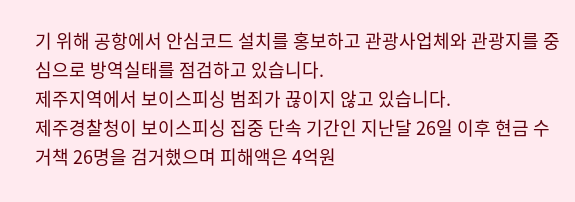기 위해 공항에서 안심코드 설치를 홍보하고 관광사업체와 관광지를 중심으로 방역실태를 점검하고 있습니다.
제주지역에서 보이스피싱 범죄가 끊이지 않고 있습니다.
제주경찰청이 보이스피싱 집중 단속 기간인 지난달 26일 이후 현금 수거책 26명을 검거했으며 피해액은 4억원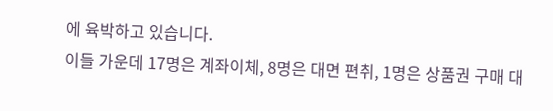에 육박하고 있습니다.
이들 가운데 17명은 계좌이체, 8명은 대면 편취, 1명은 상품권 구매 대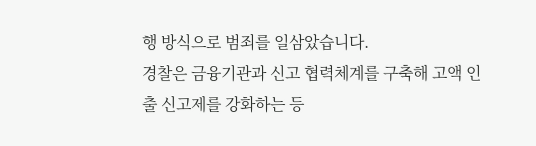행 방식으로 범죄를 일삼았습니다.
경찰은 금융기관과 신고 협력체계를 구축해 고액 인출 신고제를 강화하는 등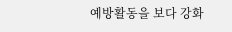예방활동을 보다 강화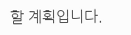할 계획입니다.